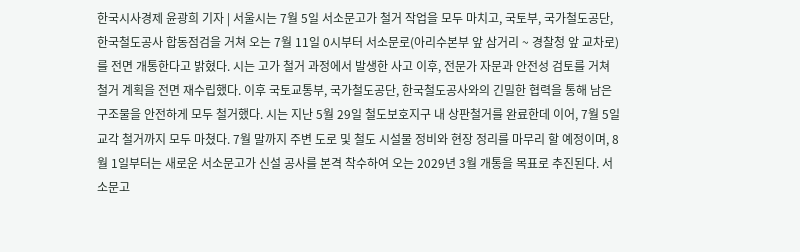한국시사경제 윤광희 기자 | 서울시는 7월 5일 서소문고가 철거 작업을 모두 마치고, 국토부, 국가철도공단, 한국철도공사 합동점검을 거쳐 오는 7월 11일 0시부터 서소문로(아리수본부 앞 삼거리 ~ 경찰청 앞 교차로)를 전면 개통한다고 밝혔다. 시는 고가 철거 과정에서 발생한 사고 이후, 전문가 자문과 안전성 검토를 거쳐 철거 계획을 전면 재수립했다. 이후 국토교통부, 국가철도공단, 한국철도공사와의 긴밀한 협력을 통해 남은 구조물을 안전하게 모두 철거했다. 시는 지난 5월 29일 철도보호지구 내 상판철거를 완료한데 이어, 7월 5일 교각 철거까지 모두 마쳤다. 7월 말까지 주변 도로 및 철도 시설물 정비와 현장 정리를 마무리 할 예정이며, 8월 1일부터는 새로운 서소문고가 신설 공사를 본격 착수하여 오는 2029년 3월 개통을 목표로 추진된다. 서소문고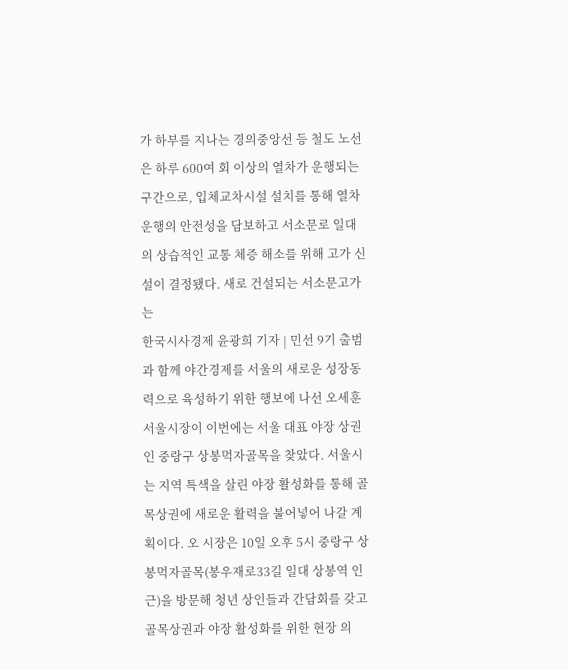가 하부를 지나는 경의중앙선 등 철도 노선은 하루 600여 회 이상의 열차가 운행되는 구간으로, 입체교차시설 설치를 통해 열차 운행의 안전성을 담보하고 서소문로 일대의 상습적인 교통 체증 해소를 위해 고가 신설이 결정됐다. 새로 건설되는 서소문고가는
한국시사경제 윤광희 기자 | 민선 9기 출범과 함께 야간경제를 서울의 새로운 성장동력으로 육성하기 위한 행보에 나선 오세훈 서울시장이 이번에는 서울 대표 야장 상권인 중랑구 상봉먹자골목을 찾았다. 서울시는 지역 특색을 살린 야장 활성화를 통해 골목상권에 새로운 활력을 불어넣어 나갈 계획이다. 오 시장은 10일 오후 5시 중랑구 상봉먹자골목(봉우재로33길 일대 상봉역 인근)을 방문해 청년 상인들과 간담회를 갖고 골목상권과 야장 활성화를 위한 현장 의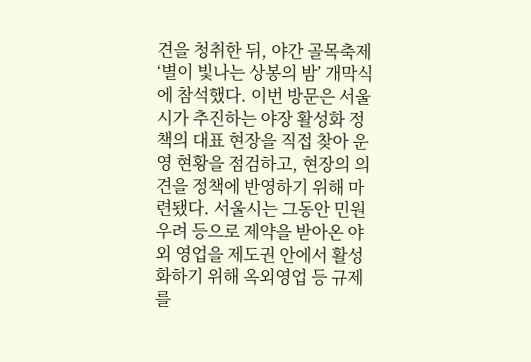견을 청취한 뒤, 야간 골목축제 ‘별이 빛나는 상봉의 밤’ 개막식에 참석했다. 이번 방문은 서울시가 추진하는 야장 활성화 정책의 대표 현장을 직접 찾아 운영 현황을 점검하고, 현장의 의견을 정책에 반영하기 위해 마련됐다. 서울시는 그동안 민원 우려 등으로 제약을 받아온 야외 영업을 제도권 안에서 활성화하기 위해 옥외영업 등 규제를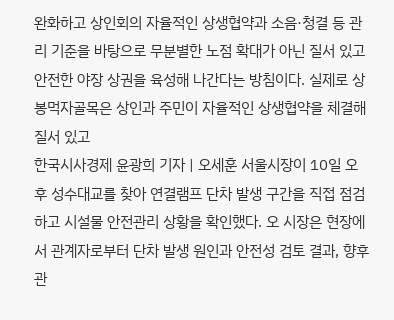완화하고 상인회의 자율적인 상생협약과 소음·청결 등 관리 기준을 바탕으로 무분별한 노점 확대가 아닌 질서 있고 안전한 야장 상권을 육성해 나간다는 방침이다. 실제로 상봉먹자골목은 상인과 주민이 자율적인 상생협약을 체결해 질서 있고
한국시사경제 윤광희 기자 | 오세훈 서울시장이 10일 오후 성수대교를 찾아 연결램프 단차 발생 구간을 직접 점검하고 시설물 안전관리 상황을 확인했다. 오 시장은 현장에서 관계자로부터 단차 발생 원인과 안전성 검토 결과, 향후 관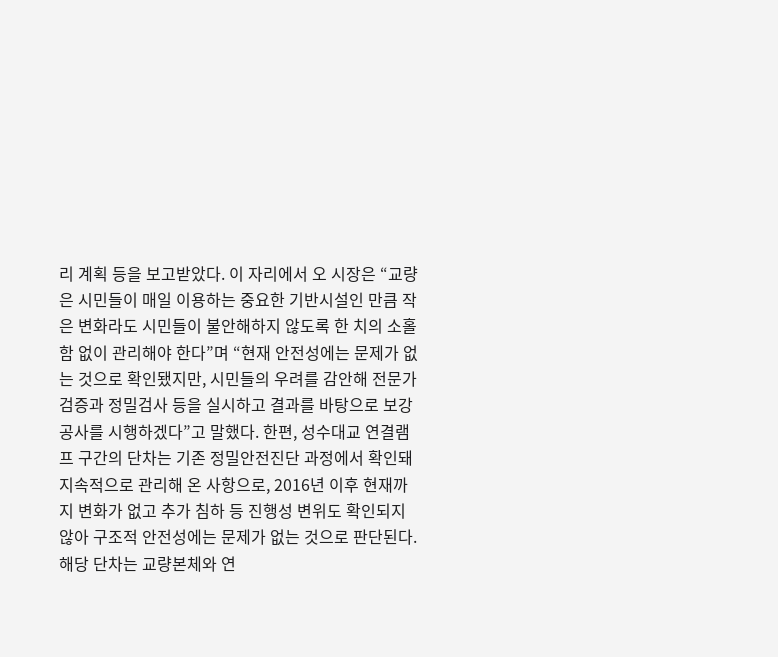리 계획 등을 보고받았다. 이 자리에서 오 시장은 “교량은 시민들이 매일 이용하는 중요한 기반시설인 만큼 작은 변화라도 시민들이 불안해하지 않도록 한 치의 소홀함 없이 관리해야 한다”며 “현재 안전성에는 문제가 없는 것으로 확인됐지만, 시민들의 우려를 감안해 전문가 검증과 정밀검사 등을 실시하고 결과를 바탕으로 보강공사를 시행하겠다”고 말했다. 한편, 성수대교 연결램프 구간의 단차는 기존 정밀안전진단 과정에서 확인돼 지속적으로 관리해 온 사항으로, 2016년 이후 현재까지 변화가 없고 추가 침하 등 진행성 변위도 확인되지 않아 구조적 안전성에는 문제가 없는 것으로 판단된다. 해당 단차는 교량본체와 연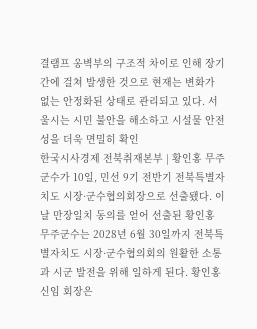결램프 옹벽부의 구조적 차이로 인해 장기간에 걸쳐 발생한 것으로 현재는 변화가 없는 안정화된 상태로 관리되고 있다. 서울시는 시민 불안을 해소하고 시설물 안전성을 더욱 면밀히 확인
한국시사경제 전북취재본부 | 황인홍 무주군수가 10일, 민선 9기 전반기 전북특별자치도 시장·군수협의회장으로 선출됐다. 이날 만장일치 동의를 얻어 선출된 황인홍 무주군수는 2028년 6월 30일까지 전북특별자치도 시장·군수협의회의 원활한 소통과 시군 발전을 위해 일하게 된다. 황인홍 신임 회장은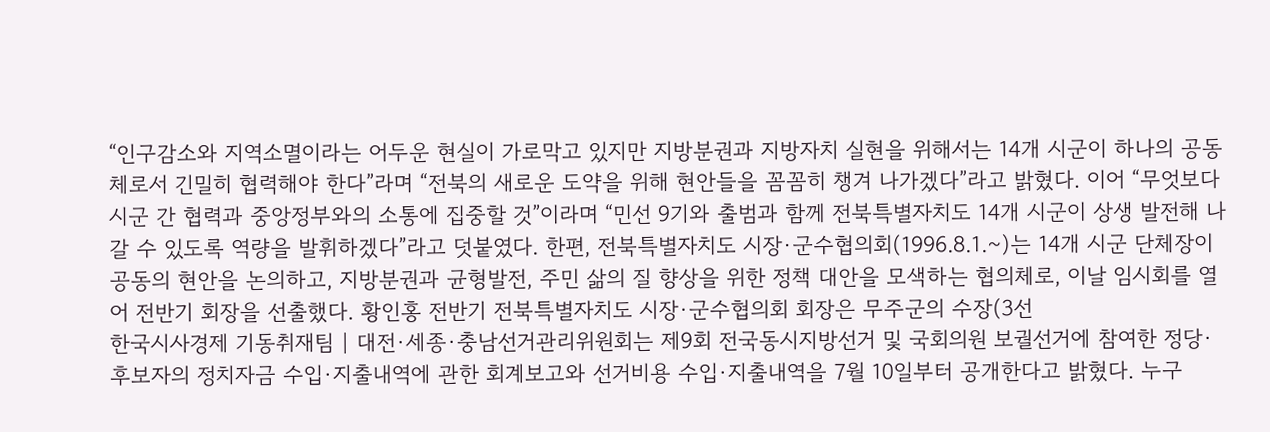“인구감소와 지역소멸이라는 어두운 현실이 가로막고 있지만 지방분권과 지방자치 실현을 위해서는 14개 시군이 하나의 공동체로서 긴밀히 협력해야 한다”라며 “전북의 새로운 도약을 위해 현안들을 꼼꼼히 챙겨 나가겠다”라고 밝혔다. 이어 “무엇보다 시군 간 협력과 중앙정부와의 소통에 집중할 것”이라며 “민선 9기와 출범과 함께 전북특별자치도 14개 시군이 상생 발전해 나갈 수 있도록 역량을 발휘하겠다”라고 덧붙였다. 한편, 전북특별자치도 시장·군수협의회(1996.8.1.~)는 14개 시군 단체장이 공동의 현안을 논의하고, 지방분권과 균형발전, 주민 삶의 질 향상을 위한 정책 대안을 모색하는 협의체로, 이날 임시회를 열어 전반기 회장을 선출했다. 황인홍 전반기 전북특별자치도 시장·군수협의회 회장은 무주군의 수장(3선
한국시사경제 기동취재팀 | 대전·세종·충남선거관리위원회는 제9회 전국동시지방선거 및 국회의원 보궐선거에 참여한 정당·후보자의 정치자금 수입·지출내역에 관한 회계보고와 선거비용 수입·지출내역을 7월 10일부터 공개한다고 밝혔다. 누구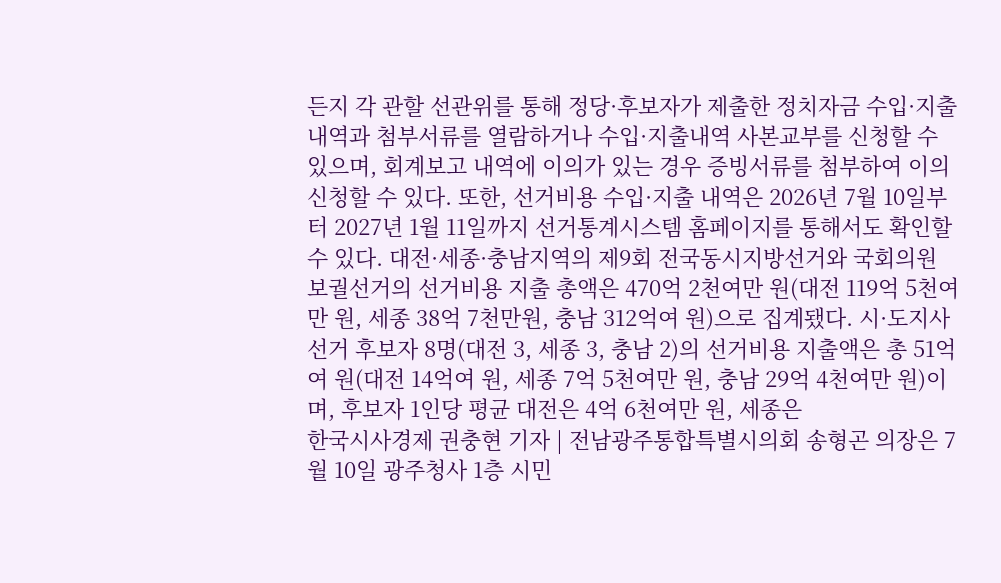든지 각 관할 선관위를 통해 정당·후보자가 제출한 정치자금 수입·지출내역과 첨부서류를 열람하거나 수입·지출내역 사본교부를 신청할 수 있으며, 회계보고 내역에 이의가 있는 경우 증빙서류를 첨부하여 이의신청할 수 있다. 또한, 선거비용 수입·지출 내역은 2026년 7월 10일부터 2027년 1월 11일까지 선거통계시스템 홈페이지를 통해서도 확인할 수 있다. 대전·세종·충남지역의 제9회 전국동시지방선거와 국회의원 보궐선거의 선거비용 지출 총액은 470억 2천여만 원(대전 119억 5천여만 원, 세종 38억 7천만원, 충남 312억여 원)으로 집계됐다. 시·도지사선거 후보자 8명(대전 3, 세종 3, 충남 2)의 선거비용 지출액은 총 51억여 원(대전 14억여 원, 세종 7억 5천여만 원, 충남 29억 4천여만 원)이며, 후보자 1인당 평균 대전은 4억 6천여만 원, 세종은
한국시사경제 권충현 기자 | 전남광주통합특별시의회 송형곤 의장은 7월 10일 광주청사 1층 시민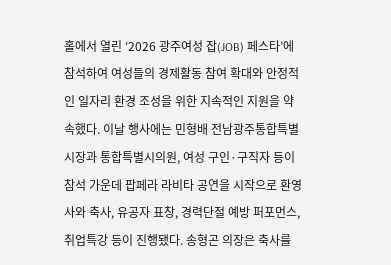홀에서 열린 ‘2026 광주여성 잡(JOB) 페스타’에 참석하여 여성들의 경제활동 참여 확대와 안정적인 일자리 환경 조성을 위한 지속적인 지원을 약속했다. 이날 행사에는 민형배 전남광주통합특별시장과 통합특별시의원, 여성 구인·구직자 등이 참석 가운데 팝페라 라비타 공연을 시작으로 환영사와 축사, 유공자 표창, 경력단절 예방 퍼포먼스, 취업특강 등이 진행됐다. 송형곤 의장은 축사를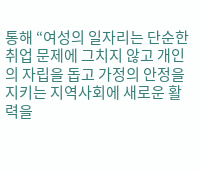통해 “여성의 일자리는 단순한 취업 문제에 그치지 않고 개인의 자립을 돕고 가정의 안정을 지키는 지역사회에 새로운 활력을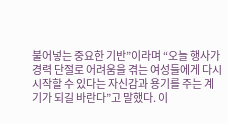불어넣는 중요한 기반”이라며 “오늘 행사가 경력 단절로 어려움을 겪는 여성들에게 다시 시작할 수 있다는 자신감과 용기를 주는 계기가 되길 바란다”고 말했다. 이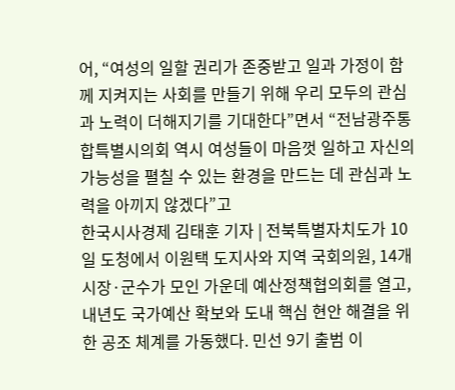어, “여성의 일할 권리가 존중받고 일과 가정이 함께 지켜지는 사회를 만들기 위해 우리 모두의 관심과 노력이 더해지기를 기대한다”면서 “전남광주통합특별시의회 역시 여성들이 마음껏 일하고 자신의 가능성을 펼칠 수 있는 환경을 만드는 데 관심과 노력을 아끼지 않겠다”고
한국시사경제 김태훈 기자 | 전북특별자치도가 10일 도청에서 이원택 도지사와 지역 국회의원, 14개 시장·군수가 모인 가운데 예산정책협의회를 열고, 내년도 국가예산 확보와 도내 핵심 현안 해결을 위한 공조 체계를 가동했다. 민선 9기 출범 이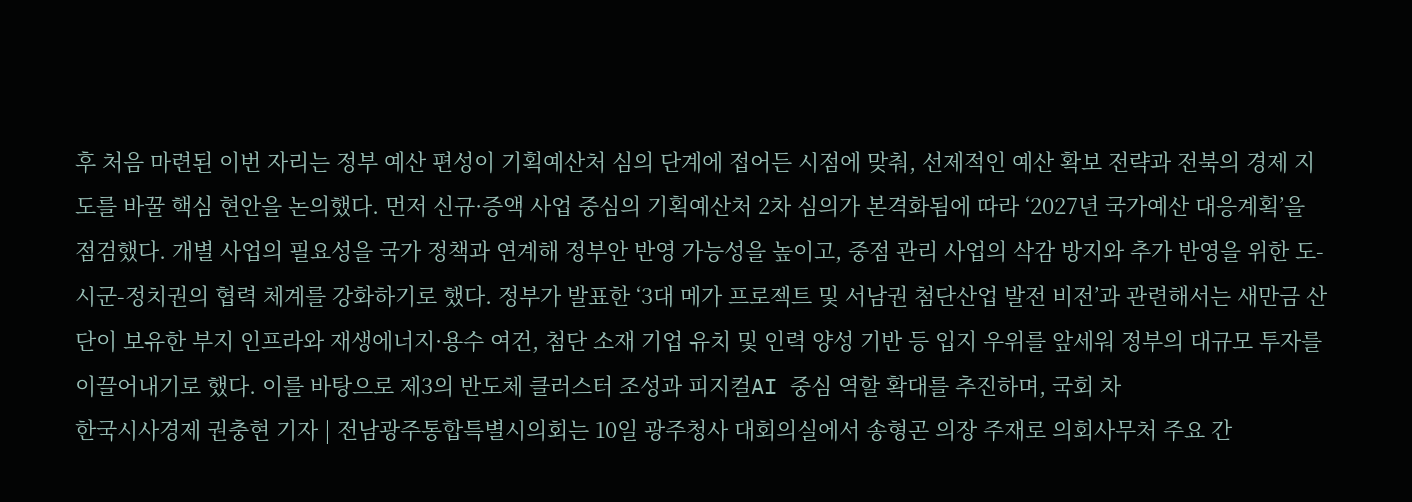후 처음 마련된 이번 자리는 정부 예산 편성이 기획예산처 심의 단계에 접어든 시점에 맞춰, 선제적인 예산 확보 전략과 전북의 경제 지도를 바꿀 핵심 현안을 논의했다. 먼저 신규·증액 사업 중심의 기획예산처 2차 심의가 본격화됨에 따라 ‘2027년 국가예산 대응계획’을 점검했다. 개별 사업의 필요성을 국가 정책과 연계해 정부안 반영 가능성을 높이고, 중점 관리 사업의 삭감 방지와 추가 반영을 위한 도-시군-정치권의 협력 체계를 강화하기로 했다. 정부가 발표한 ‘3대 메가 프로젝트 및 서남권 첨단산업 발전 비전’과 관련해서는 새만금 산단이 보유한 부지 인프라와 재생에너지·용수 여건, 첨단 소재 기업 유치 및 인력 양성 기반 등 입지 우위를 앞세워 정부의 대규모 투자를 이끌어내기로 했다. 이를 바탕으로 제3의 반도체 클러스터 조성과 피지컬AI 중심 역할 확대를 추진하며, 국회 차
한국시사경제 권충현 기자 | 전남광주통합특별시의회는 10일 광주청사 대회의실에서 송형곤 의장 주재로 의회사무처 주요 간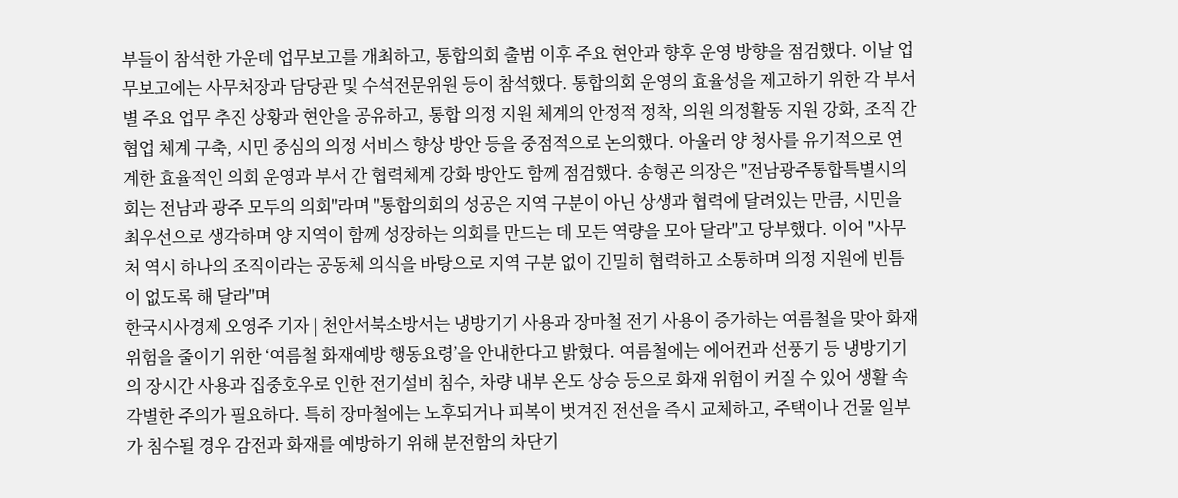부들이 참석한 가운데 업무보고를 개최하고, 통합의회 출범 이후 주요 현안과 향후 운영 방향을 점검했다. 이날 업무보고에는 사무처장과 담당관 및 수석전문위원 등이 참석했다. 통합의회 운영의 효율성을 제고하기 위한 각 부서별 주요 업무 추진 상황과 현안을 공유하고, 통합 의정 지원 체계의 안정적 정착, 의원 의정활동 지원 강화, 조직 간 협업 체계 구축, 시민 중심의 의정 서비스 향상 방안 등을 중점적으로 논의했다. 아울러 양 청사를 유기적으로 연계한 효율적인 의회 운영과 부서 간 협력체계 강화 방안도 함께 점검했다. 송형곤 의장은 "전남광주통합특별시의회는 전남과 광주 모두의 의회"라며 "통합의회의 성공은 지역 구분이 아닌 상생과 협력에 달려있는 만큼, 시민을 최우선으로 생각하며 양 지역이 함께 성장하는 의회를 만드는 데 모든 역량을 모아 달라"고 당부했다. 이어 "사무처 역시 하나의 조직이라는 공동체 의식을 바탕으로 지역 구분 없이 긴밀히 협력하고 소통하며 의정 지원에 빈틈이 없도록 해 달라"며
한국시사경제 오영주 기자 | 천안서북소방서는 냉방기기 사용과 장마철 전기 사용이 증가하는 여름철을 맞아 화재 위험을 줄이기 위한 ‘여름철 화재예방 행동요령’을 안내한다고 밝혔다. 여름철에는 에어컨과 선풍기 등 냉방기기의 장시간 사용과 집중호우로 인한 전기설비 침수, 차량 내부 온도 상승 등으로 화재 위험이 커질 수 있어 생활 속 각별한 주의가 필요하다. 특히 장마철에는 노후되거나 피복이 벗겨진 전선을 즉시 교체하고, 주택이나 건물 일부가 침수될 경우 감전과 화재를 예방하기 위해 분전함의 차단기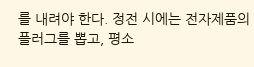를 내려야 한다. 정전 시에는 전자제품의 플러그를 뽑고, 평소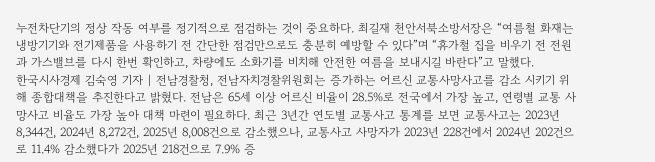누전차단기의 정상 작동 여부를 정기적으로 점검하는 것이 중요하다. 최길재 천안서북소방서장은 “여름철 화재는 냉방기기와 전기제품을 사용하기 전 간단한 점검만으로도 충분히 예방할 수 있다”며 “휴가철 집을 비우기 전 전원과 가스밸브를 다시 한번 확인하고, 차량에도 소화기를 비치해 안전한 여름을 보내시길 바란다”고 말했다.
한국시사경제 김숙영 기자 | 전남경찰청, 전남자치경찰위원회는 증가하는 어르신 교통사망사고를 감소 시키기 위해 종합대책을 추진한다고 밝혔다. 전남은 65세 이상 어르신 비율이 28.5%로 전국에서 가장 높고, 연령별 교통 사망사고 비율도 가장 높아 대책 마련이 필요하다. 최근 3년간 연도별 교통사고 통계를 보면 교통사고는 2023년 8,344건, 2024년 8,272건, 2025년 8,008건으로 감소했으나, 교통사고 사망자가 2023년 228건에서 2024년 202건으로 11.4% 감소했다가 2025년 218건으로 7.9% 증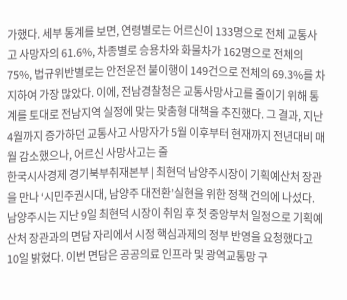가했다. 세부 통계를 보면, 연령별로는 어르신이 133명으로 전체 교통사고 사망자의 61.6%, 차종별로 승용차와 화물차가 162명으로 전체의 75%, 법규위반별로는 안전운전 불이행이 149건으로 전체의 69.3%를 차지하여 가장 많았다. 이에, 전남경찰청은 교통사망사고를 줄이기 위해 통계를 토대로 전남지역 실정에 맞는 맞춤형 대책을 추진했다. 그 결과, 지난 4월까지 증가하던 교통사고 사망자가 5월 이후부터 현재까지 전년대비 매월 감소했으나, 어르신 사망사고는 줄
한국시사경제 경기북부취재본부 | 최현덕 남양주시장이 기획예산처 장관을 만나 ‘시민주권시대, 남양주 대전환’실현을 위한 정책 건의에 나섰다. 남양주시는 지난 9일 최현덕 시장이 취임 후 첫 중앙부처 일정으로 기획예산처 장관과의 면담 자리에서 시정 핵심과제의 정부 반영을 요청했다고 10일 밝혔다. 이번 면담은 공공의료 인프라 및 광역교통망 구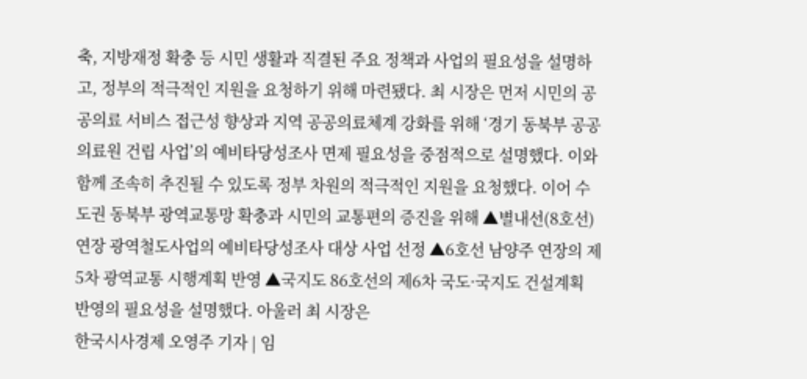축, 지방재정 확충 등 시민 생활과 직결된 주요 정책과 사업의 필요성을 설명하고, 정부의 적극적인 지원을 요청하기 위해 마련됐다. 최 시장은 먼저 시민의 공공의료 서비스 접근성 향상과 지역 공공의료체계 강화를 위해 ‘경기 동북부 공공의료원 건립 사업’의 예비타당성조사 면제 필요성을 중점적으로 설명했다. 이와 함께 조속히 추진될 수 있도록 정부 차원의 적극적인 지원을 요청했다. 이어 수도권 동북부 광역교통망 확충과 시민의 교통편의 증진을 위해 ▲별내선(8호선) 연장 광역철도사업의 예비타당성조사 대상 사업 선정 ▲6호선 남양주 연장의 제5차 광역교통 시행계획 반영 ▲국지도 86호선의 제6차 국도·국지도 건설계획 반영의 필요성을 설명했다. 아울러 최 시장은
한국시사경제 오영주 기자 | 임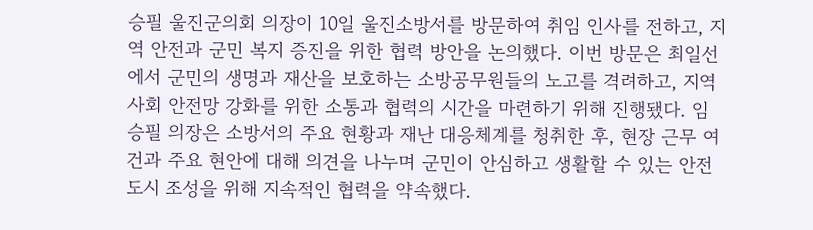승필 울진군의회 의장이 10일 울진소방서를 방문하여 취임 인사를 전하고, 지역 안전과 군민 복지 증진을 위한 협력 방안을 논의했다. 이번 방문은 최일선에서 군민의 생명과 재산을 보호하는 소방공무원들의 노고를 격려하고, 지역사회 안전망 강화를 위한 소통과 협력의 시간을 마련하기 위해 진행됐다. 임승필 의장은 소방서의 주요 현황과 재난 대응체계를 청취한 후, 현장 근무 여건과 주요 현안에 대해 의견을 나누며 군민이 안심하고 생활할 수 있는 안전도시 조성을 위해 지속적인 협력을 약속했다.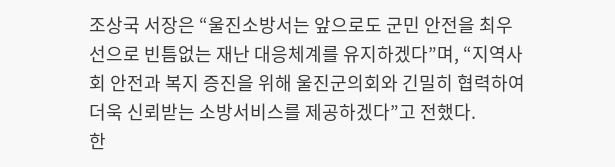조상국 서장은 “울진소방서는 앞으로도 군민 안전을 최우선으로 빈틈없는 재난 대응체계를 유지하겠다”며, “지역사회 안전과 복지 증진을 위해 울진군의회와 긴밀히 협력하여 더욱 신뢰받는 소방서비스를 제공하겠다”고 전했다.
한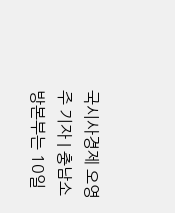국시사경제 오영주 기자 | 충남소방본부는 10일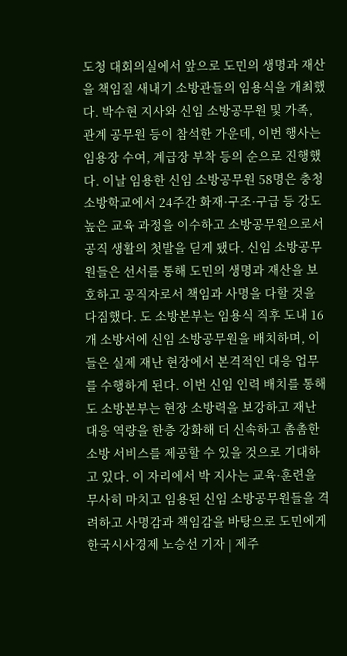도청 대회의실에서 앞으로 도민의 생명과 재산을 책임질 새내기 소방관들의 임용식을 개최했다. 박수현 지사와 신임 소방공무원 및 가족, 관계 공무원 등이 참석한 가운데, 이번 행사는 임용장 수여, 계급장 부착 등의 순으로 진행했다. 이날 임용한 신임 소방공무원 58명은 충청소방학교에서 24주간 화재·구조·구급 등 강도 높은 교육 과정을 이수하고 소방공무원으로서 공직 생활의 첫발을 딛게 됐다. 신임 소방공무원들은 선서를 통해 도민의 생명과 재산을 보호하고 공직자로서 책임과 사명을 다할 것을 다짐했다. 도 소방본부는 임용식 직후 도내 16개 소방서에 신임 소방공무원을 배치하며, 이들은 실제 재난 현장에서 본격적인 대응 업무를 수행하게 된다. 이번 신임 인력 배치를 통해 도 소방본부는 현장 소방력을 보강하고 재난 대응 역량을 한층 강화해 더 신속하고 촘촘한 소방 서비스를 제공할 수 있을 것으로 기대하고 있다. 이 자리에서 박 지사는 교육·훈련을 무사히 마치고 임용된 신임 소방공무원들을 격려하고 사명감과 책임감을 바탕으로 도민에게
한국시사경제 노승선 기자 | 제주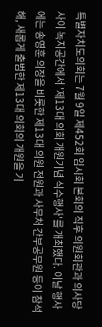특별자치도의회는 7월 9일 제452회 임시회 본회의 직후 의원회관과 의사당 사이 녹지공간에서 '제13대 의회 개원기념 식수행사'를 개최했다. 이날 행사에는 송영훈 의장을 비롯한 제13대 의원 전원과 사무처 간부공무원 등이 참석해, 새롭게 출범한 제13대 의회의 개원을 기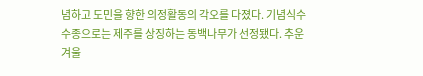념하고 도민을 향한 의정활동의 각오를 다졌다. 기념식수 수종으로는 제주를 상징하는 동백나무가 선정됐다. 추운 겨울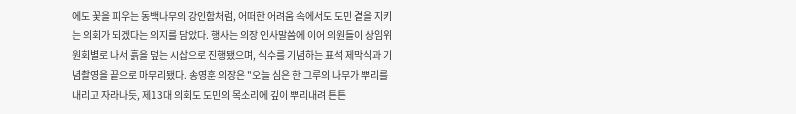에도 꽃을 피우는 동백나무의 강인함처럼, 어떠한 어려움 속에서도 도민 곁을 지키는 의회가 되겠다는 의지를 담았다. 행사는 의장 인사말씀에 이어 의원들이 상임위원회별로 나서 흙을 덮는 시삽으로 진행됐으며, 식수를 기념하는 표석 제막식과 기념촬영을 끝으로 마무리됐다. 송영훈 의장은 "오늘 심은 한 그루의 나무가 뿌리를 내리고 자라나듯, 제13대 의회도 도민의 목소리에 깊이 뿌리내려 튼튼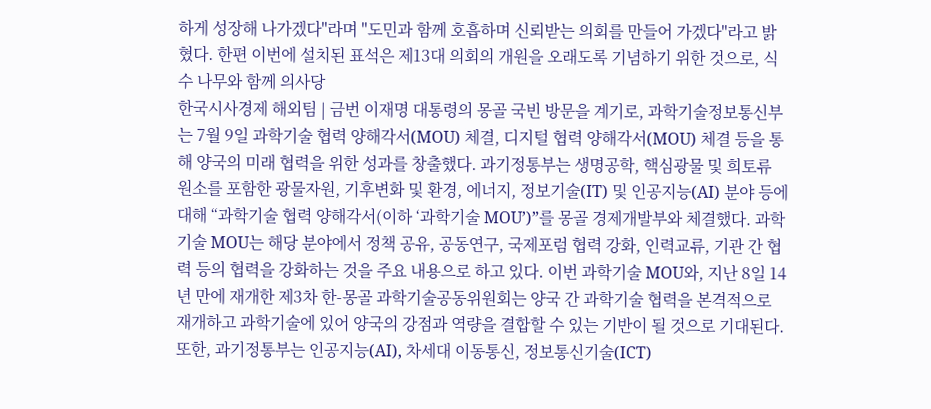하게 성장해 나가겠다"라며 "도민과 함께 호흡하며 신뢰받는 의회를 만들어 가겠다"라고 밝혔다. 한편 이번에 설치된 표석은 제13대 의회의 개원을 오래도록 기념하기 위한 것으로, 식수 나무와 함께 의사당
한국시사경제 해외팀 | 금번 이재명 대통령의 몽골 국빈 방문을 계기로, 과학기술정보통신부는 7월 9일 과학기술 협력 양해각서(MOU) 체결, 디지털 협력 양해각서(MOU) 체결 등을 통해 양국의 미래 협력을 위한 성과를 창출했다. 과기정통부는 생명공학, 핵심광물 및 희토류 원소를 포함한 광물자원, 기후변화 및 환경, 에너지, 정보기술(IT) 및 인공지능(AI) 분야 등에 대해 “과학기술 협력 양해각서(이하 ‘과학기술 MOU’)”를 몽골 경제개발부와 체결했다. 과학기술 MOU는 해당 분야에서 정책 공유, 공동연구, 국제포럼 협력 강화, 인력교류, 기관 간 협력 등의 협력을 강화하는 것을 주요 내용으로 하고 있다. 이번 과학기술 MOU와, 지난 8일 14년 만에 재개한 제3차 한-몽골 과학기술공동위원회는 양국 간 과학기술 협력을 본격적으로 재개하고 과학기술에 있어 양국의 강점과 역량을 결합할 수 있는 기반이 될 것으로 기대된다. 또한, 과기정통부는 인공지능(AI), 차세대 이동통신, 정보통신기술(ICT)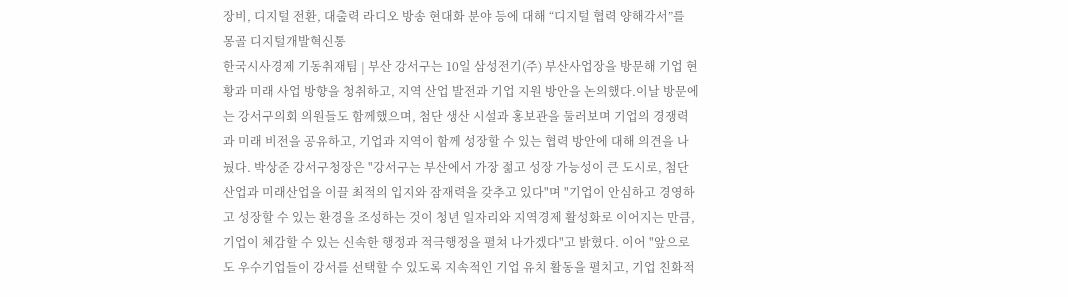장비, 디지털 전환, 대출력 라디오 방송 현대화 분야 등에 대해 “디지털 협력 양해각서”를 몽골 디지털개발혁신통
한국시사경제 기동취재팀 | 부산 강서구는 10일 삼성전기(주) 부산사업장을 방문해 기업 현황과 미래 사업 방향을 청취하고, 지역 산업 발전과 기업 지원 방안을 논의했다.이날 방문에는 강서구의회 의원들도 함께했으며, 첨단 생산 시설과 홍보관을 둘러보며 기업의 경쟁력과 미래 비전을 공유하고, 기업과 지역이 함께 성장할 수 있는 협력 방안에 대해 의견을 나눴다. 박상준 강서구청장은 "강서구는 부산에서 가장 젊고 성장 가능성이 큰 도시로, 첨단산업과 미래산업을 이끌 최적의 입지와 잠재력을 갖추고 있다"며 "기업이 안심하고 경영하고 성장할 수 있는 환경을 조성하는 것이 청년 일자리와 지역경제 활성화로 이어지는 만큼, 기업이 체감할 수 있는 신속한 행정과 적극행정을 펼쳐 나가겠다"고 밝혔다. 이어 "앞으로도 우수기업들이 강서를 선택할 수 있도록 지속적인 기업 유치 활동을 펼치고, 기업 친화적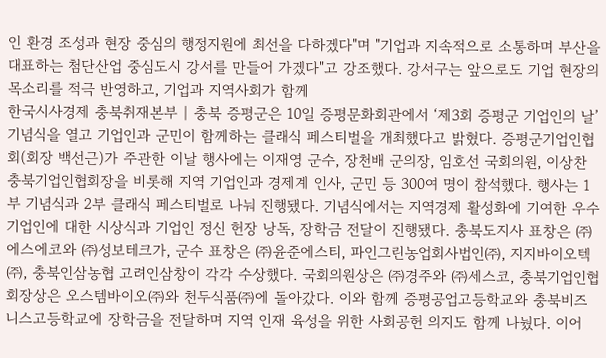인 환경 조성과 현장 중심의 행정지원에 최선을 다하겠다"며 "기업과 지속적으로 소통하며 부산을 대표하는 첨단산업 중심도시 강서를 만들어 가겠다"고 강조했다. 강서구는 앞으로도 기업 현장의 목소리를 적극 반영하고, 기업과 지역사회가 함께
한국시사경제 충북취재본부 | 충북 증평군은 10일 증평문화회관에서 ‘제3회 증평군 기업인의 날’ 기념식을 열고 기업인과 군민이 함께하는 클래식 페스티벌을 개최했다고 밝혔다. 증평군기업인협회(회장 백선근)가 주관한 이날 행사에는 이재영 군수, 장천배 군의장, 임호선 국회의원, 이상찬 충북기업인협회장을 비롯해 지역 기업인과 경제계 인사, 군민 등 300여 명이 참석했다. 행사는 1부 기념식과 2부 클래식 페스티벌로 나눠 진행됐다. 기념식에서는 지역경제 활성화에 기여한 우수기업인에 대한 시상식과 기업인 정신 헌장 낭독, 장학금 전달이 진행됐다. 충북도지사 표창은 ㈜에스에코와 ㈜성보테크가, 군수 표창은 ㈜윤준에스티, 파인그린농업회사법인㈜, 지지바이오텍㈜, 충북인삼농협 고려인삼창이 각각 수상했다. 국회의원상은 ㈜경주와 ㈜세스코, 충북기업인협회장상은 오스템바이오㈜와 천두식품㈜에 돌아갔다. 이와 함께 증평공업고등학교와 충북비즈니스고등학교에 장학금을 전달하며 지역 인재 육성을 위한 사회공헌 의지도 함께 나눴다. 이어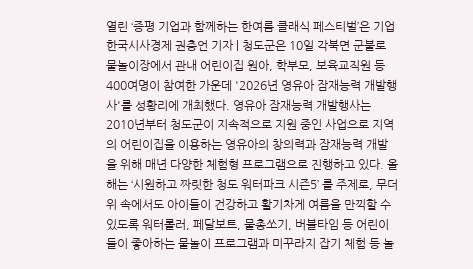열린 ‘증평 기업과 함께하는 한여름 클래식 페스티벌’은 기업
한국시사경제 권충언 기자 | 청도군은 10일 각북면 군불로 물놀이장에서 관내 어린이집 원아, 학부모, 보육교직원 등 400여명이 참여한 가운데 '2026년 영유아 잠재능력 개발행사'를 성황리에 개최했다. 영유아 잠재능력 개발행사는 2010년부터 청도군이 지속적으로 지원 중인 사업으로 지역의 어린이집을 이용하는 영유아의 창의력과 잠재능력 개발을 위해 매년 다양한 체험형 프로그램으로 진행하고 있다. 올해는 ‘시원하고 짜릿한 청도 워터파크 시즌5’ 를 주제로, 무더위 속에서도 아이들이 건강하고 활기차게 여름을 만끽할 수 있도록 워터롤러, 페달보트, 물총쏘기, 버블타임 등 어린이들이 좋아하는 물놀이 프로그램과 미꾸라지 잡기 체험 등 놀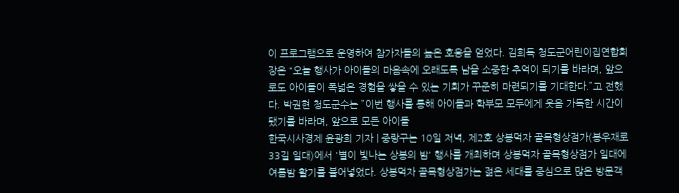이 프로그램으로 운영하여 참가자들의 높은 호응을 얻었다. 김희득 청도군어린이집연합회장은 “오늘 행사가 아이들의 마음속에 오래도록 남을 소중한 추억이 되기를 바라며, 앞으로도 아이들이 폭넓은 경험을 쌓을 수 있는 기회가 꾸준히 마련되기를 기대한다.”고 전했다. 박권현 청도군수는 ”이번 행사를 통해 아이들과 학부모 모두에게 웃음 가득한 시간이 됐기를 바라며, 앞으로 모든 아이들
한국시사경제 윤광희 기자 | 중랑구는 10일 저녁, 제2호 상봉먹자 골목형상점가(봉우재로33길 일대)에서 '별이 빛나는 상봉의 밤' 행사를 개최하며 상봉먹자 골목형상점가 일대에 여름밤 활기를 불어넣었다. 상봉먹자 골목형상점가는 젊은 세대를 중심으로 많은 방문객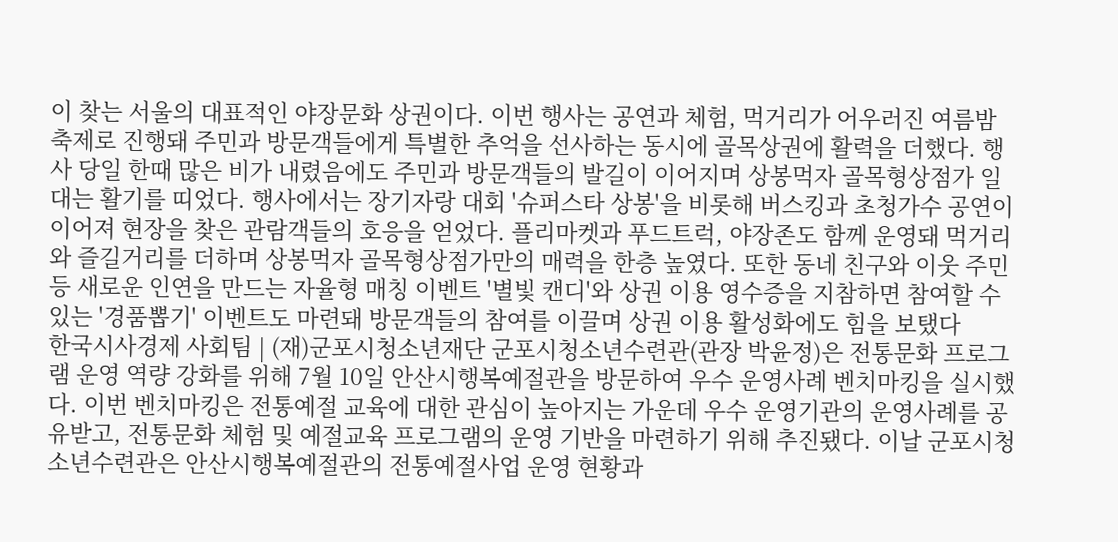이 찾는 서울의 대표적인 야장문화 상권이다. 이번 행사는 공연과 체험, 먹거리가 어우러진 여름밤 축제로 진행돼 주민과 방문객들에게 특별한 추억을 선사하는 동시에 골목상권에 활력을 더했다. 행사 당일 한때 많은 비가 내렸음에도 주민과 방문객들의 발길이 이어지며 상봉먹자 골목형상점가 일대는 활기를 띠었다. 행사에서는 장기자랑 대회 '슈퍼스타 상봉'을 비롯해 버스킹과 초청가수 공연이 이어져 현장을 찾은 관람객들의 호응을 얻었다. 플리마켓과 푸드트럭, 야장존도 함께 운영돼 먹거리와 즐길거리를 더하며 상봉먹자 골목형상점가만의 매력을 한층 높였다. 또한 동네 친구와 이웃 주민 등 새로운 인연을 만드는 자율형 매칭 이벤트 '별빛 캔디'와 상권 이용 영수증을 지참하면 참여할 수 있는 '경품뽑기' 이벤트도 마련돼 방문객들의 참여를 이끌며 상권 이용 활성화에도 힘을 보탰다
한국시사경제 사회팀 | (재)군포시청소년재단 군포시청소년수련관(관장 박윤정)은 전통문화 프로그램 운영 역량 강화를 위해 7월 10일 안산시행복예절관을 방문하여 우수 운영사례 벤치마킹을 실시했다. 이번 벤치마킹은 전통예절 교육에 대한 관심이 높아지는 가운데 우수 운영기관의 운영사례를 공유받고, 전통문화 체험 및 예절교육 프로그램의 운영 기반을 마련하기 위해 추진됐다. 이날 군포시청소년수련관은 안산시행복예절관의 전통예절사업 운영 현황과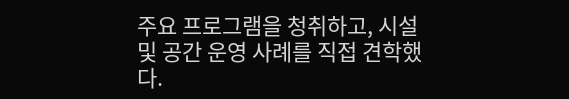주요 프로그램을 청취하고, 시설 및 공간 운영 사례를 직접 견학했다.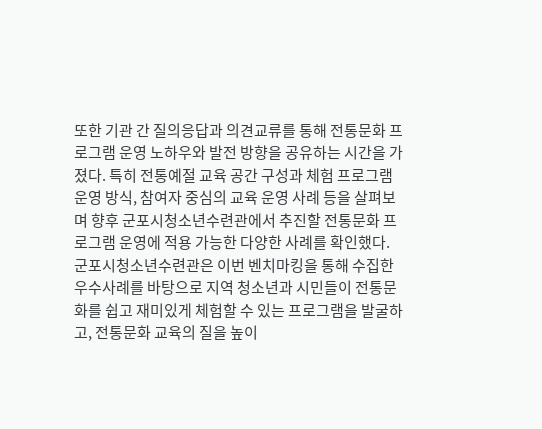또한 기관 간 질의응답과 의견교류를 통해 전통문화 프로그램 운영 노하우와 발전 방향을 공유하는 시간을 가졌다. 특히 전통예절 교육 공간 구성과 체험 프로그램 운영 방식, 참여자 중심의 교육 운영 사례 등을 살펴보며 향후 군포시청소년수련관에서 추진할 전통문화 프로그램 운영에 적용 가능한 다양한 사례를 확인했다. 군포시청소년수련관은 이번 벤치마킹을 통해 수집한 우수사례를 바탕으로 지역 청소년과 시민들이 전통문화를 쉽고 재미있게 체험할 수 있는 프로그램을 발굴하고, 전통문화 교육의 질을 높이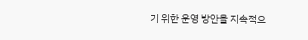기 위한 운영 방안을 지속적으